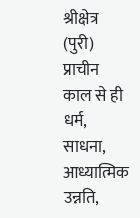श्रीक्षेत्र (पुरी) प्राचीन काल से ही धर्म, साधना, आध्यात्मिक उन्नति,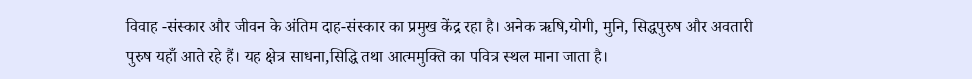विवाह -संस्कार और जीवन के अंतिम दाह-संस्कार का प्रमुख केंद्र रहा है। अनेक ऋषि,योगी, मुनि, सिद्धपुरुष और अवतारी पुरुष यहाँ आते रहे हैं। यह क्षेत्र साधना,सिद्धि तथा आत्ममुक्ति का पवित्र स्थल माना जाता है।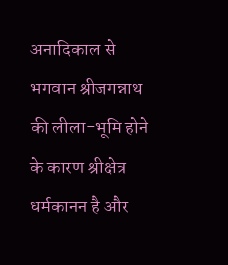अनादिकाल से भगवान श्रीजगन्नाथ की लीला-भूमि होने के कारण श्रीक्षेत्र धर्मकानन है और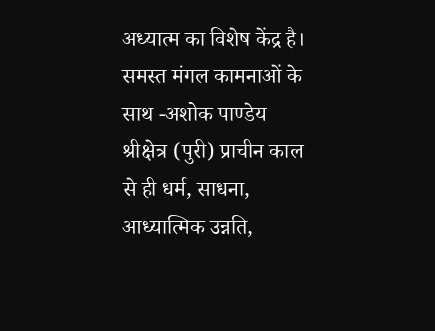अध्यात्म का विशेष केंद्र है।
समस्त मंगल कामनाओं के साथ -अशोक पाण्डेय
श्रीक्षेत्र (पुरी) प्राचीन काल से ही धर्म, साधना, आध्यात्मिक उन्नति,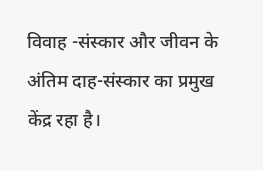विवाह -संस्कार और जीवन के अंतिम दाह-संस्कार का प्रमुख केंद्र रहा है।